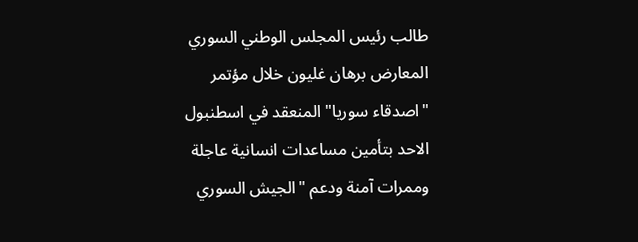طالب رئيس المجلس الوطني السوري المعارض برهان غليون خلال مؤتمر "اصدقاء سوريا" المنعقد في اسطنبول الاحد بتأمين مساعدات انسانية عاجلة وممرات آمنة ودعم "الجيش السوري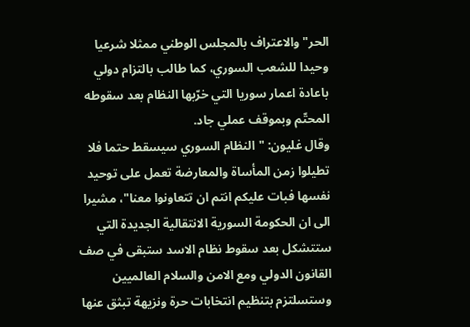الحر" والاعتراف بالمجلس الوطني ممثلا شرعيا وحيدا للشعب السوري، كما طالب بالتزام دولي باعادة اعمار سوريا التي خرّبها النظام بعد سقوطه المحتّم وبموقف عملي جاد.
وقال غليون: "النظام السوري سيسقط حتما فلا تطيلوا زمن المأساة والمعارضة تعمل على توحيد نفسها فبات عليكم انتم ان تتعاونوا معنا"، مشيرا الى ان الحكومة السورية الانتقالية الجديدة التي ستتشكل بعد سقوط نظام الاسد ستبقى في صف القانون الدولي ومع الامن والسلام العالميين وستسلتزم بتنظيم انتخابات حرة ونزيهة تبثق عنها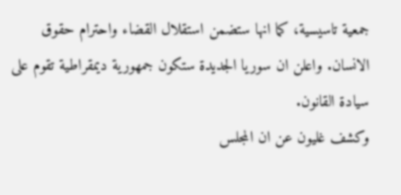جمعية تاسيسية، كما انها ستضمن استقلال القضاء واحترام حقوق الانسان. واعلن ان سوريا الجديدة ستكون جمهورية ديمقراطية تقوم على سيادة القانون.
وكشف غليون عن ان المجلس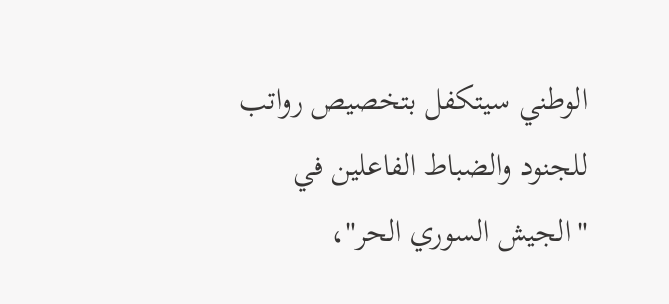الوطني سيتكفل بتخصيص رواتب للجنود والضباط الفاعلين في "الجيش السوري الحر"،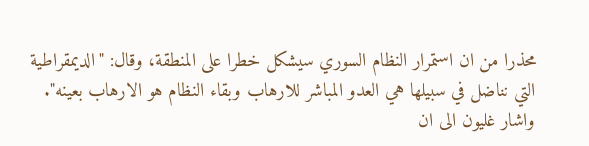محذرا من ان استمرار النظام السوري سيشكل خطرا على المنطقة، وقال: "الديمقراطية التي نناضل في سبيلها هي العدو المباشر للارهاب وبقاء النظام هو الارهاب بعينه".
واشار غليون الى ان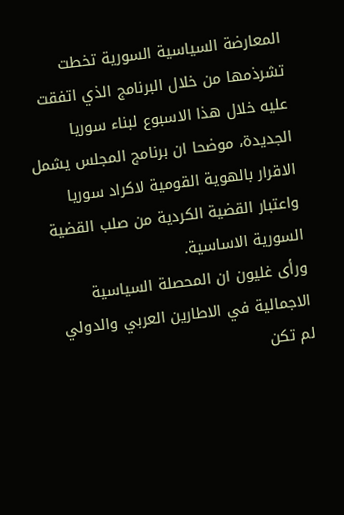المعارضة السياسية السورية تخطت تشرذمها من خلال البرنامج الذي اتفقت عليه خلال هذا الاسبوع لبناء سوريا الجديدة، موضحا ان برنامج المجلس يشمل الاقرار بالهوية القومية لاكراد سوريا واعتبار القضية الكردية من صلب القضية السورية الاساسية.
ورأى غليون ان المحصلة السياسية الاجمالية في الاطارين العربي والدولي لم تكن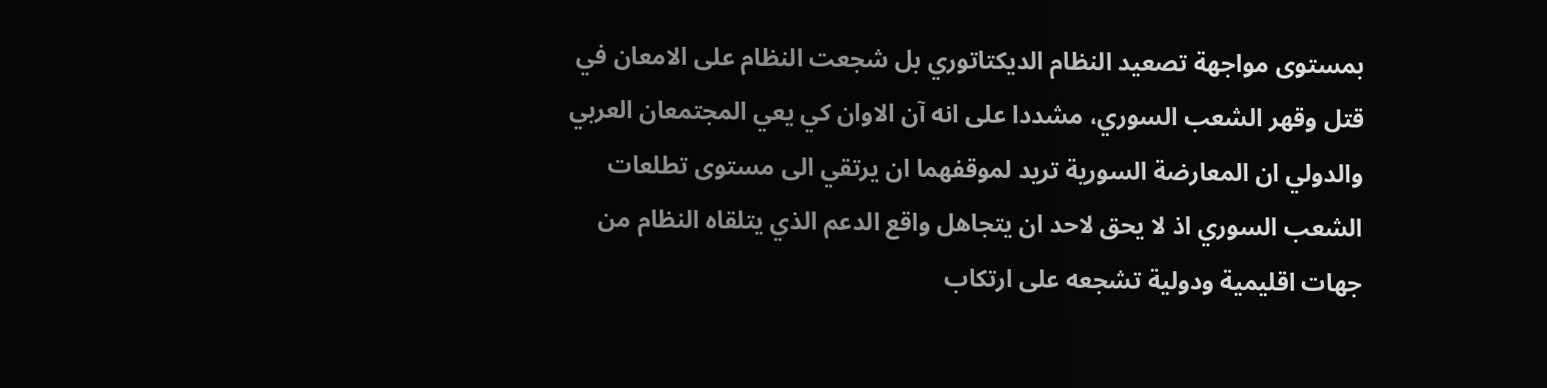بمستوى مواجهة تصعيد النظام الديكتاتوري بل شجعت النظام على الامعان في قتل وقهر الشعب السوري، مشددا على انه آن الاوان كي يعي المجتمعان العربي والدولي ان المعارضة السورية تريد لموقفهما ان يرتقي الى مستوى تطلعات الشعب السوري اذ لا يحق لاحد ان يتجاهل واقع الدعم الذي يتلقاه النظام من جهات اقليمية ودولية تشجعه على ارتكاب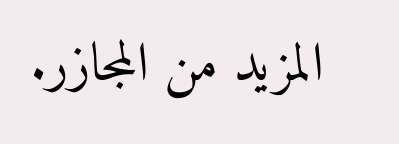المزيد من المجازر.